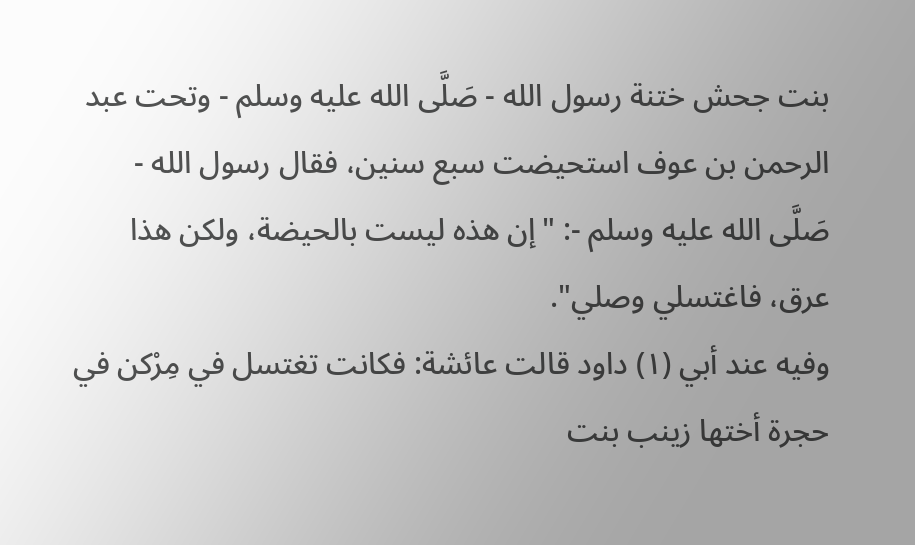بنت جحش ختنة رسول الله - صَلَّى الله عليه وسلم - وتحت عبد الرحمن بن عوف استحيضت سبع سنين، فقال رسول الله - صَلَّى الله عليه وسلم -: "إن هذه ليست بالحيضة، ولكن هذا عرق، فاغتسلي وصلي".
وفيه عند أبي (١) داود قالت عائشة: فكانت تغتسل في مِرْكن في حجرة أختها زينب بنت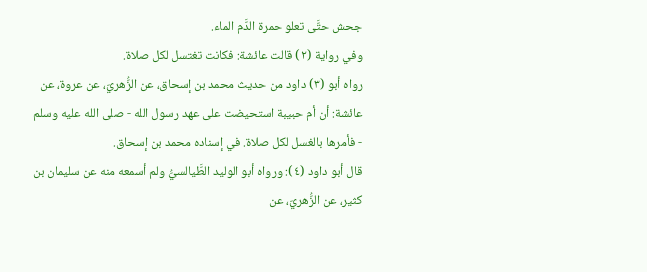جحش حتَّى تعلو حمرة الدَّم الماء.
وفي رواية (٢) قالت عائشة: فكانت تغتسل لكل صلاة.
رواه أبو (٣) داود من حديث محمد بن إسحاق، عن الزُّهريّ، عن عروة، عن عائشة: أن أم حبيبة استحيضت على عهد رسول الله - صلى الله عليه وسلم - فأمرها بالغسل لكل صلاة. في إسناده محمد بن إسحاق.
قال أبو داود (٤): ورواه أبو الوليد الطَّيالسيُّ ولم أسمعه منه عن سليمان بن كثير، عن الزُّهريّ، عن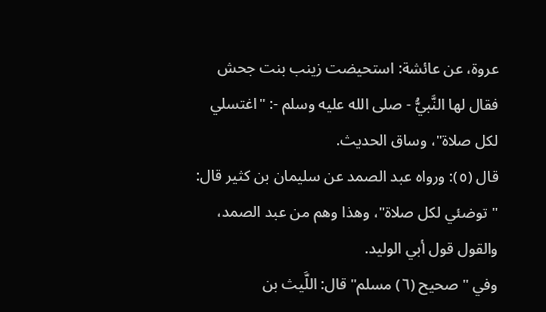عروة، عن عائشة: استحيضت زينب بنت جحش فقال لها النَّبيُّ - صلى الله عليه وسلم -: "اغتسلي لكل صلاة"، وساق الحديث.
قال (٥): ورواه عبد الصمد عن سليمان بن كثير قال: "توضئي لكل صلاة"، وهذا وهم من عبد الصمد، والقول قول أبي الوليد.
وفي "صحيح (٦) مسلم" قال: اللَّيث بن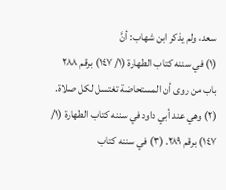سعد، ولم يذكر ابن شهاب: أنَّ
(١) في سننه كتاب الطهارة (١/ ١٤٧) برقم ٢٨٨ باب من روى أن المستحاضة تغتسل لكل صلاة. (٢) وهي عند أبي داود في سننه كتاب الطهارة (١/ ١٤٧) برقم ٢٨٩. (٣) في سننه كتاب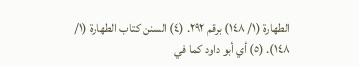الطهارة (١/ ١٤٨) برقم ٢٩٢. (٤) السنن كتاب الطهارة (١/ ١٤٨). (٥) أي أبو داود كما في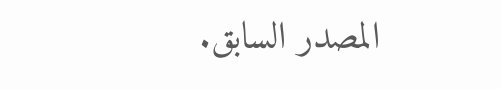المصدر السابق.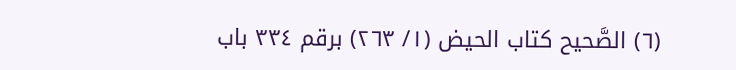(٦) الصَّحيح كتاب الحيض (١/ ٢٦٣) برقم ٣٣٤ باب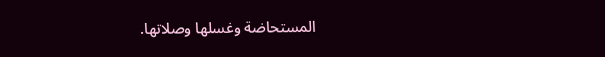المستحاضة وغسلها وصلاتها.